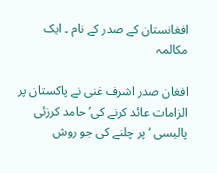افغانستان کے صدر کے نام ۔ ایک مکالمہ

افغان صدر اشرف غنی نے پاکستان پر الزامات عائد کرنے کی’ حامد کرزئی پالیسی ‘پر چلنے کی جو روش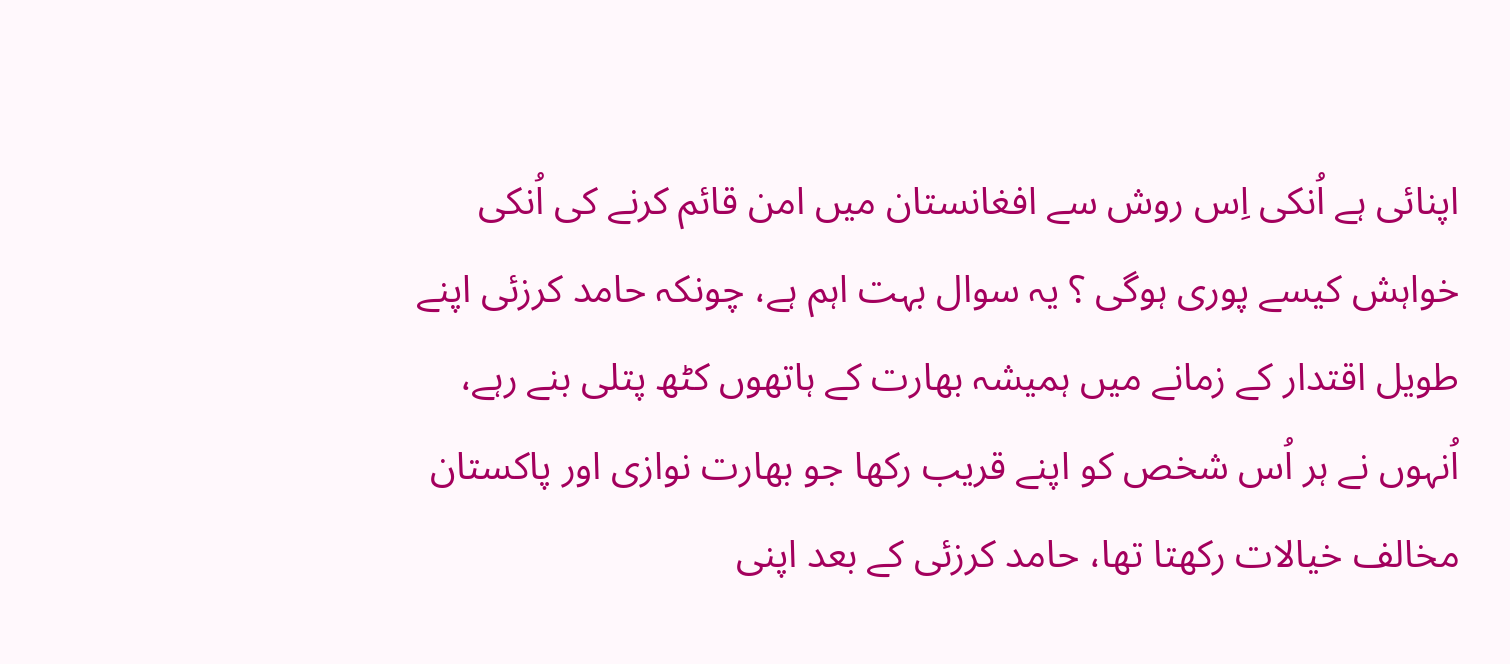اپنائی ہے اُنکی اِس روش سے افغانستان میں امن قائم کرنے کی اُنکی خواہش کیسے پوری ہوگی ؟ یہ سوال بہت اہم ہے، چونکہ حامد کرزئی اپنے طویل اقتدار کے زمانے میں ہمیشہ بھارت کے ہاتھوں کٹھ پتلی بنے رہے، اُنہوں نے ہر اُس شخص کو اپنے قریب رکھا جو بھارت نوازی اور پاکستان مخالف خیالات رکھتا تھا، حامد کرزئی کے بعد اپنی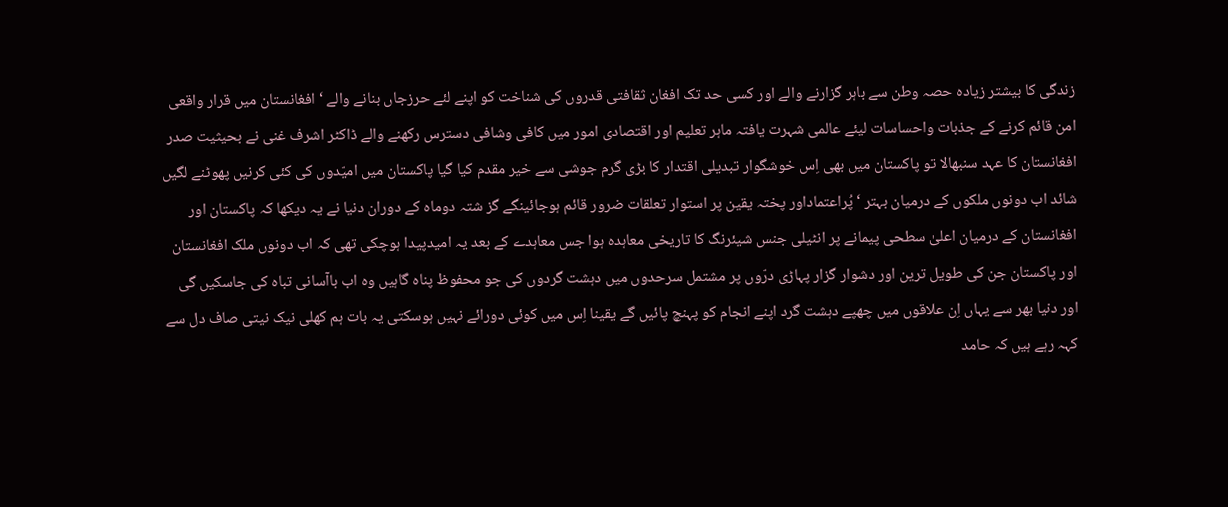زندگی کا بیشتر زیادہ حصہ وطن سے باہر گزارنے والے اور کسی حد تک افغان ثقافتی قدروں کی شناخت کو اپنے لئے حرزجاں بنانے والے ‘ افغانستان میں قرار واقعی امن قائم کرنے کے جذبات واحساسات لیئے عالمی شہرت یافتہ ماہر تعلیم اور اقتصادی امور میں کافی وشافی دسترس رکھنے والے ڈاکٹر اشرف غنی نے بحیثیت صدر افغانستان کا عہد سنبھالا تو پاکستان میں بھی اِس خوشگوار تبدیلی اقتدار کا بڑی گرم جوشی سے خیر مقدم کیا گیا پاکستان میں امیّدوں کی کئی کرنیں پھوٹنے لگیں شائد اب دونوں ملکوں کے درمیان بہتر ‘ پُراعتماداور پختہ یقین پر استوار تعلقات ضرور قائم ہوجائینگے گز شتہ دوماہ کے دوران دنیا نے یہ دیکھا کہ پاکستان اور افغانستان کے درمیان اعلیٰ سطحی پیمانے پر انٹیلی جنس شیئرنگ کا تاریخی معاہدہ ہوا جس معاہدے کے بعد یہ امیدپیدا ہوچکی تھی کہ اب دونوں ملک افغانستان اور پاکستان جن کی طویل ترین اور دشوار گزار پہاڑی درّوں پر مشتمل سرحدوں میں دہشت گردوں کی جو محفوظ پناہ گاہیں وہ اب باآسانی تباہ کی جاسکیں گی اور دنیا بھر سے یہاں اِن علاقوں میں چھپے دہشت گرد اپنے انجام کو پہنچ پائیں گے یقینا اِس میں کوئی دورائے نہیں ہوسکتی یہ بات ہم کھلی نیک نیتی صاف دل سے کہہ رہے ہیں کہ حامد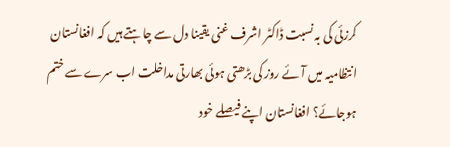کرزئی کی بہ نسبت ڈاکٹر اشرف غنی یقینا دل سے چاہتے ہیں کہ افغانستان انتظامیہ میں آئے روز کی بڑھتی ہوئی بھارتی مداخلت اب سرے سے ختم ہوجائے؟ افغانستان اپنے فیصلے خود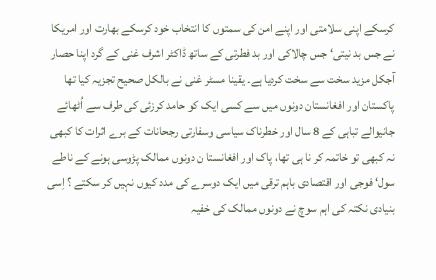کرسکے اپنی سلامتی اور اپنے امن کی سمتوں کا انتخاب خود کرسکے بھارت اور امریکا نے جس بد نیتی‘ جس چالاکی اور بد فطرتی کے ساتھ ڈاکٹر اشرف غنی کے گرد اپنا حصار آجکل مزید سخت سے سخت کردیا ہے۔ یقینا مسٹر غنی نے بالکل صحیح تجزیہ کیا تھا پاکستان اور افغانستان دونوں میں سے کسی ایک کو حامد کرزئی کی طرف سے اُٹھائے جانیوالے تباہی کے 8 سال اور خطرناک سیاسی وسفارتی رجحانات کے برے اثرات کا کبھی نہ کبھی تو خاتمہ کر نا ہی تھا، پاک اور افغانستا ن دونوں ممالک پڑوسی ہونے کے ناطے سول‘ فوجی اور اقتصادی باہم ترقی میں ایک دوسرے کی مدد کیوں نہیں کر سکتے ؟ اِسی بنیادی نکتہ کی اہم سوچ نے دونوں ممالک کی خفیہ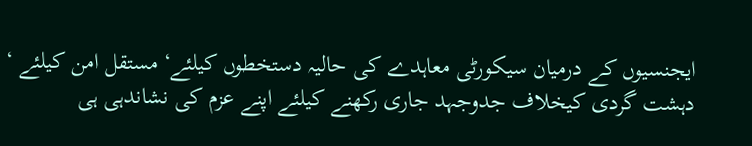ایجنسیوں کے درمیان سیکورٹی معاہدے کی حالیہ دستخطوں کیلئے‘ مستقل امن کیلئے ‘ دہشت گردی کیخلاف جدوجہد جاری رکھنے کیلئے اپنے عزم کی نشاندہی ہی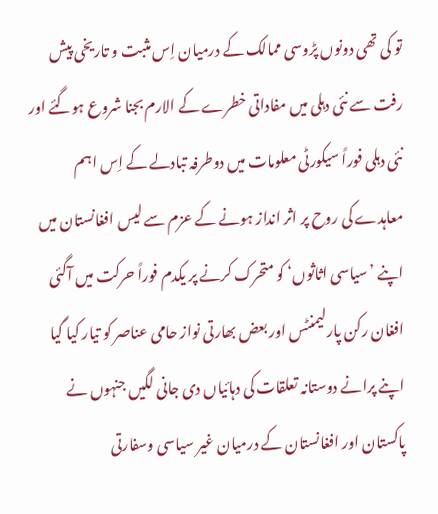تو کی تھی دونوں پڑوسی ممالک کے درمیان اِس مثبت و تاریخی پیش رفت سے نئی دہلی میں مفاداتی خطرے کے الارم بجنا شروع ہوگئے اور نئی دہلی فوراً سیکورٹی معلومات میں دوطرفہ تبادلے کے اِس اہم معاہدے کی روح پر اثر انداز ہونے کے عزم سے لیس افغانستان میں اپنے ’سیاسی اثاثوں‘ کو متحرک کرنے پر یکدم فوراً حرکت میں آگئی افغان رکن پارلیمنٹس اور بعض بھارتی نواز حامی عناصر کو تیار کیا گیا اپنے پرانے دوستانہ تعلقات کی دہائیاں دی جانی لگیں جنہوں نے پاکستان اور افغانستان کے درمیان غیر سیاسی وسفارتی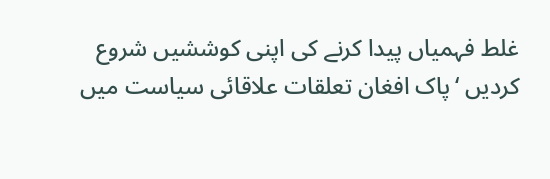غلط فہمیاں پیدا کرنے کی اپنی کوششیں شروع کردیں ‘پاک افغان تعلقات علاقائی سیاست میں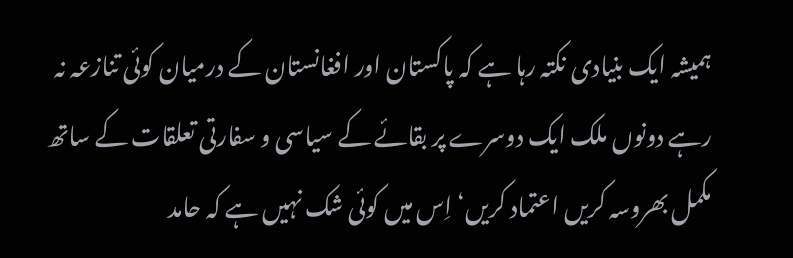ہمیشہ ایک بنیادی نکتہ رہا ہے کہ پاکستان اور افغانستان کے درمیان کوئی تنازعہ نہ رہے دونوں ملک ایک دوسرے پر بقائے کے سیاسی و سفارتی تعلقات کے ساتھ مکمل بھروسہ کریں اعتماد کریں‘ اِس میں کوئی شک نہیں ہے کہ حامد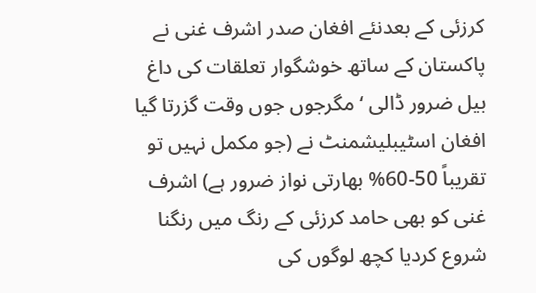کرزئی کے بعدنئے افغان صدر اشرف غنی نے پاکستان کے ساتھ خوشگوار تعلقات کی داغ بیل ضرور ڈالی ‘ مگرجوں جوں وقت گزرتا گیا افغان اسٹیبلیشمنٹ نے (جو مکمل نہیں تو تقریباً 50-60% بھارتی نواز ضرور ہے) اشرف غنی کو بھی حامد کرزئی کے رنگ میں رنگنا شروع کردیا کچھ لوگوں کی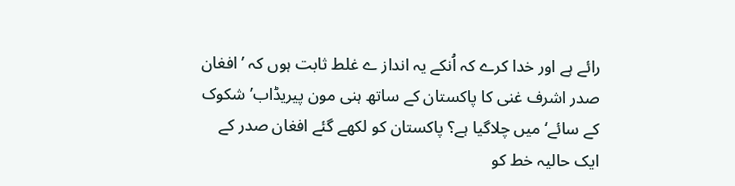رائے ہے اور خدا کرے کہ اُنکے یہ انداز ے غلط ثابت ہوں کہ ’ افغان صدر اشرف غنی کا پاکستان کے ساتھ ہنی مون پیریڈاب’ شکوک کے سائے‘ میں چلاگیا ہے؟ پاکستان کو لکھے گئے افغان صدر کے ایک حالیہ خط کو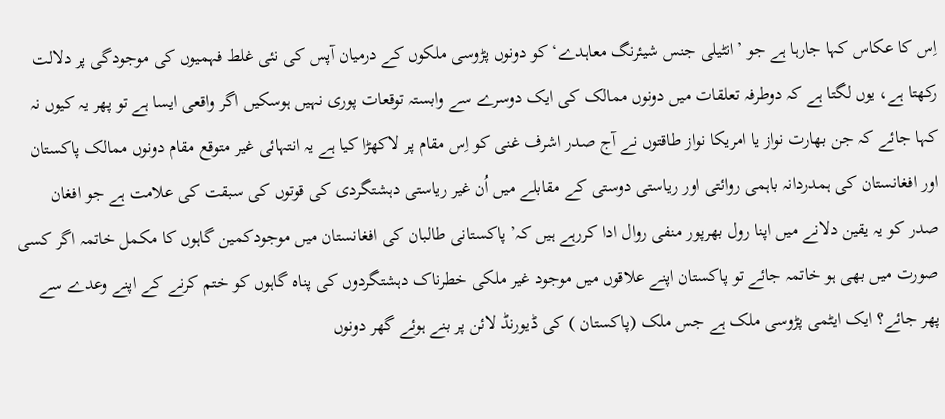اِس کا عکاس کہا جارہا ہے جو ’انٹیلی جنس شیئرنگ معاہدے‘ کو دونوں پڑوسی ملکوں کے درمیان آپس کی نئی غلط فہمیوں کی موجودگی پر دلالت رکھتا ہے، یوں لگتا ہے کہ دوطرفہ تعلقات میں دونوں ممالک کی ایک دوسرے سے وابستہ توقعات پوری نہیں ہوسکیں اگر واقعی ایسا ہے تو پھر یہ کیوں نہ کہا جائے کہ جن بھارت نواز یا امریکا نواز طاقتوں نے آج صدر اشرف غنی کو اِس مقام پر لاکھڑا کیا ہے یہ انتہائی غیر متوقع مقام دونوں ممالک پاکستان اور افغانستان کی ہمدردانہ باہمی روائتی اور ریاستی دوستی کے مقابلے میں اُن غیر ریاستی دہشتگردی کی قوتوں کی سبقت کی علامت ہے جو افغان صدر کو یہ یقین دلانے میں اپنا رول بھرپور منفی روال ادا کررہے ہیں کہ’ پاکستانی طالبان کی افغانستان میں موجودکمین گاہوں کا مکمل خاتمہ اگر کسی صورت میں بھی ہو خاتمہ جائے تو پاکستان اپنے علاقوں میں موجود غیر ملکی خطرناک دہشتگردوں کی پناہ گاہوں کو ختم کرنے کے اپنے وعدے سے پھر جائے؟ ایک ایٹمی پڑوسی ملک ہے جس ملک (پاکستان ) کی ڈیورنڈ لائن پر بنے ہوئے گھر دونوں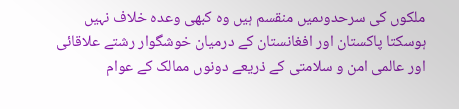ملکوں کی سرحدوںمیں منقسم ہیں وہ کبھی وعدہ خلاف نہیں ہوسکتا پاکستان اور افغانستان کے درمیان خوشگوار رشتے علاقائی اور عالمی امن و سلامتی کے ذریعے دونوں ممالک کے عوام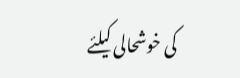کی خوشحالی کیلئے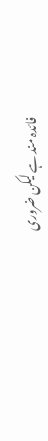فائدہ مند ہے لیکن ضروری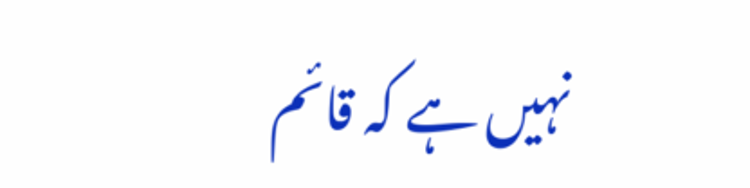نہیں ہے کہ قائم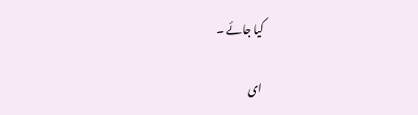کیا جائے ۔

ای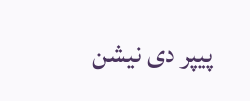پیپر دی نیشن